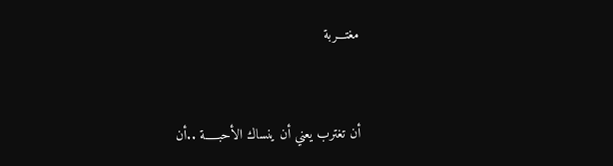مغتـــربة


أن تغترب يعني أن ينساك الأحبـــــة ..أن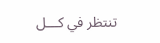تنتظر في كـــل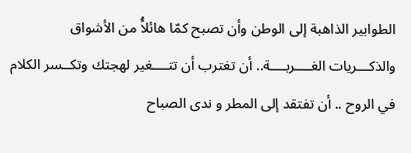الطوابير الذاهبة إلى الوطن وأن تصبح كمّا هائلاًُ من الأشواق والذكـــريات الغــــربــــة.. أن تغترب أن تتــــغير لهجتك وتكــسر الكلام في الروح .. أن تفتقد إلى المطر و ندى الصباح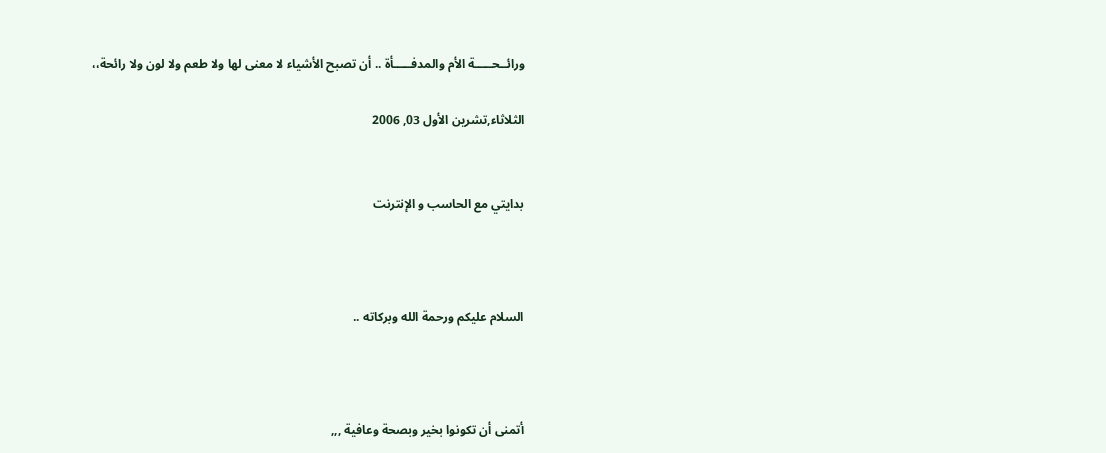ورائــحـــــة الأم والمدفـــــأة .. أن تصبح الأشياء لا معنى لها ولا طعم ولا لون ولا رائحة،،

الثلاثاء,تشرين الأول 03, 2006


بدايتي مع الحاسب و الإنترنت



السلام عليكم ورحمة الله وبركاته ..



أتمنى أن تكونوا بخير وبصحة وعافية ,,,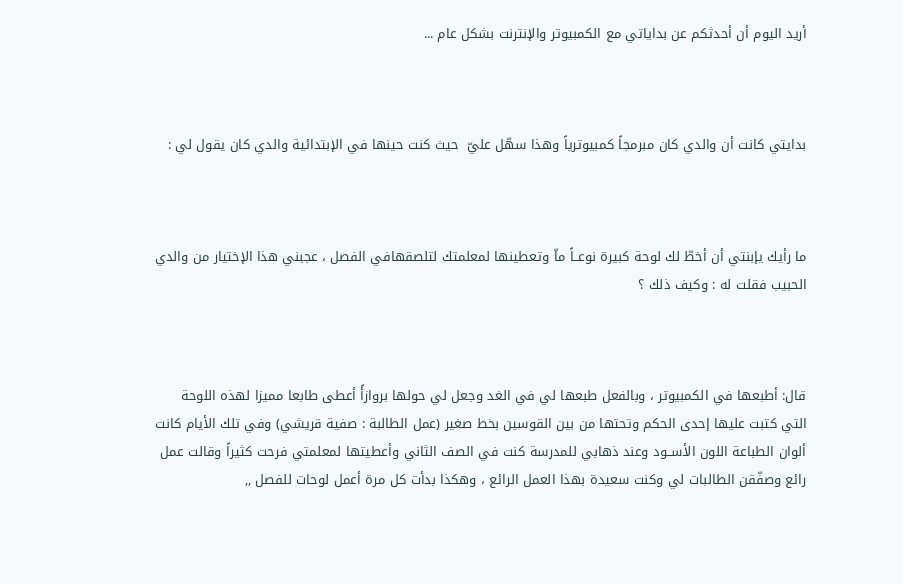أريد اليوم أن أحدثكم عن بداياتي مع الكمبيوتر والإنترنت بشكل عام ...



بدايتي كانت أن والدي كان مبرمجاً كمبيوترياً وهذا سهّل عليّ  حيث كنت حينها في الإبتدائية والدي كان يقول لي :



ما رأيك يإبنتي أن أخطّ لك لوحة كبيرة نوعــاً ماّ وتعطينها لمعلمتك لتلصقهافي الفصل ، عجبني هذا الإختيار من والدي الحبيب فقلت له : وكيف ذلك ؟



قال: أطبعها في الكمبيوتر ، وبالفعل طبعها لي في الغد وجعل لي حولها بروازأً أعطى طابعا مميزا لهذه اللوحة التي كتبت عليها إحدى الحكم وتحتها من بين القوسين بخط صغير (عمل الطالبة : صفية قريشي) وفي تلك الأيام كانت ألوان الطباعة اللون الأســود وعند ذهابي للمدرسة كنت في الصف الثاني وأعطيتها لمعلمتي فرحت كثيراً وقالت عمل رائع وصفّقن الطالبات لي وكنت سعيدة بهذا العمل الرائع ، وهكذا بدأت كل مرة أعمل لوحات للفصل ,,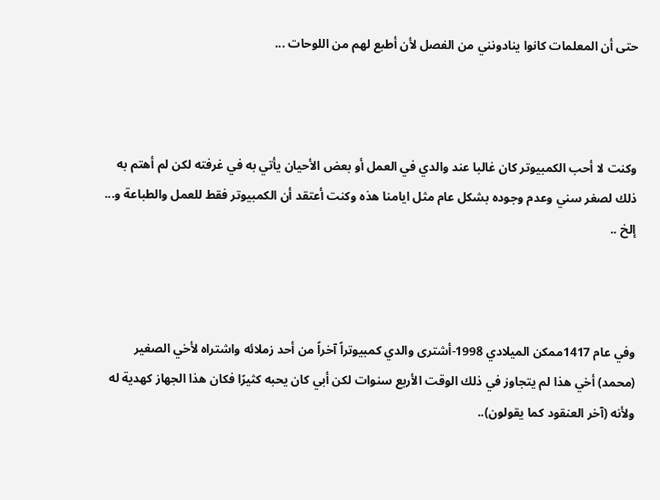حتى أن المعلمات كانوا ينادونني من الفصل لأن أطبع لهم من اللوحات ...



وكنت لا أحب الكمبيوتر كان غالبا عند والدي في العمل أو بعض الأحيان يأتي به في غرفته لكن لم أهتم به ذلك لصغر سني وعدم وجوده بشكل عام مثل ايامنا هذه وكنت أعتقد أن الكمبيوتر فقط للعمل والطباعة و... إلخ ..



وفي عام 1417ممكن الميلادي 1998-أشترى والدي كمبيوتراً آخراً من أحد زملائه واشتراه لأخي الصغير (محمد) أخي هذا لم يتجاوز في ذلك الوقت الأربع سنوات لكن أبي كان يحبه كثيرًا فكان هذا الجهاز كهدية له ولأنه (آخر العنقود كما يقولون)..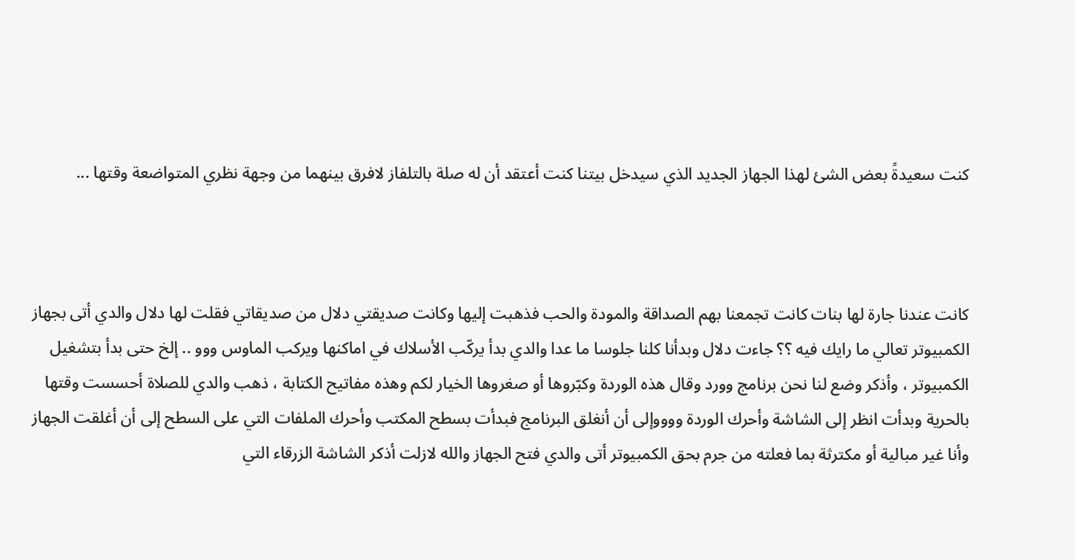كنت سعيدةً بعض الشئ لهذا الجهاز الجديد الذي سيدخل بيتنا كنت أعتقد أن له صلة بالتلفاز لافرق بينهما من وجهة نظري المتواضعة وقتها ...



كانت عندنا جارة لها بنات كانت تجمعنا بهم الصداقة والمودة والحب فذهبت إليها وكانت صديقتي دلال من صديقاتي فقلت لها دلال والدي أتى بجهاز الكمبيوتر تعالي ما رايك فيه ؟؟ جاءت دلال وبدأنا كلنا جلوسا ما عدا والدي بدأ يركّب الأسلاك في اماكنها ويركب الماوس ووو .. إلخ حتى بدأ بتشغيل الكمبيوتر ، وأذكر وضع لنا نحن برنامج وورد وقال هذه الوردة وكبّروها أو صغروها الخيار لكم وهذه مفاتيح الكتابة ، ذهب والدي للصلاة أحسست وقتها بالحرية وبدأت انظر إلى الشاشة وأحرك الوردة ووووإلى أن أنغلق البرنامج فبدأت بسطح المكتب وأحرك الملفات التي على السطح إلى أن أغلقت الجهاز وأنا غير مبالية أو مكترثة بما فعلته من جرم بحق الكمبيوتر أتى والدي فتح الجهاز والله لازلت أذكر الشاشة الزرقاء التي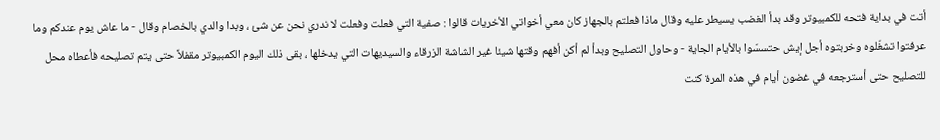أتت في بداية فتحه للكمبيوتر وقد بدأ الغضب يسيطر عليه وقال ماذا فعلتم بالجهاز كان معي أخواتي الأخريات قالوا : صفية التي فعلت وفعلت لا ندري نحن عن شئ ، وبدا والدي بالخصام وقال - ما عاش يوم عندكم وما عرفتوا تشغّلوه وخربتوه أجل إيش حتسسّوا بالأيام الجاية - وحاول التصليح وبدأ لم أكن أفهم وقتها شيئا غير الشاشة الزرقاء والسيديهات التي يدخلها ، بقى ذلك اليوم الكمبيوتر مقفلاً حتى يتم تصليحه فأعطاه محل للتصليح حتى أسترجعه في غضون أيام في هذه المرة كنت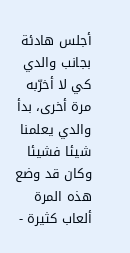أجلس هادئة بجانب والدي كي لا أخرّبه مرة أخرى، بدأ والدي يعلمنا شيئا فشيئا وكان قد وضع هذه المرة ألعاب كثيرة -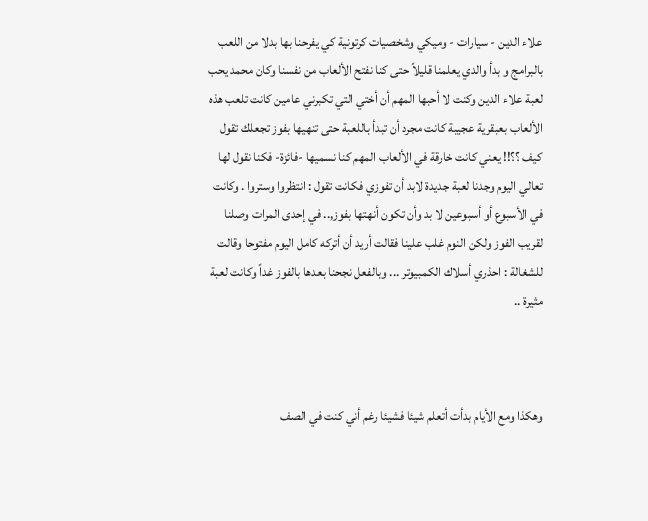علاء الدين - سيارات - وميكي وشخصيات كرتونية كي يفرحنا بها بدلا من اللعب بالبرامج و بدأ والدي يعلمنا قليلاً حتى كنا نفتح الألعاب من نفسنا وكان محمد يحب لعبة علاء الدين وكنت لا أحبها المهم أن أختي التي تكبرني عامين كانت تلعب هذه الألعاب بعبقرية عجيبة كانت مجرد أن تبدأ باللعبة حتى تنهيها بفوز تجعلك تقول كيف ؟؟!! يعني كانت خارقة في الألعاب المهم كنا نسميها -فائزة- فكنا نقول لها تعالي اليوم وجدنا لعبة جديدة لابد أن تفوزي فكانت تقول : انتظروا وستروا . وكانت في الأسبوع أو أسبوعين لا بد وأن تكون أنهتها بفوز,.. في إحدى المرات وصلنا لقريب الفوز ولكن النوم غلب علينا فقالت أريد أن أتركه كامل اليوم مفتوحا وقالت للشغالة : احذري أسلاك الكمبيوتر ... وبالفعل نجحنا بعدها بالفوز غداً وكانت لعبة مثيرة ..



وهكذا ومع الأيام بدأت أتعلم شيئا فشيئا رغم أني كنت في الصف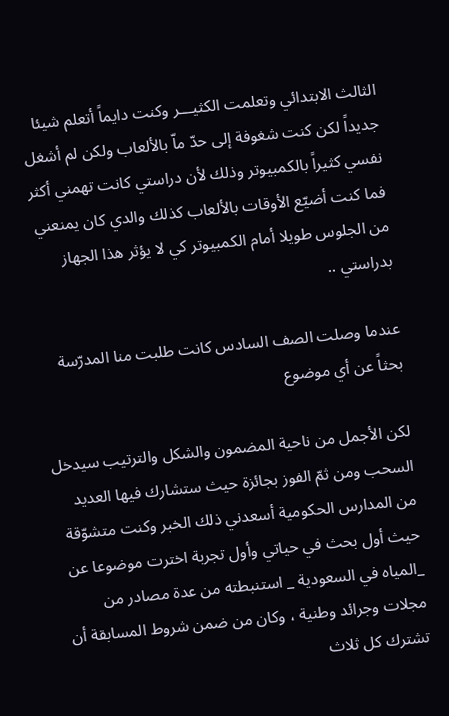الثالث الابتدائي وتعلمت الكثيـــر وكنت دايماً أتعلم شيئا جديداً لكن كنت شغوفة إلى حدّ ماّ بالألعاب ولكن لم أشغل نفسي كثيراً بالكمبيوتر وذلك لأن دراستي كانت تهمني أكثر فما كنت أضيّع الأوقات بالألعاب كذلك والدي كان يمنعني من الجلوس طويلا أمام الكمبيوتر كي لا يؤثر هذا الجهاز بدراستي ..

عندما وصلت الصف السادس كانت طلبت منا المدرّسة بحثاً عن أي موضوع

لكن الأجمل من ناحية المضمون والشكل والترتيب سيدخل السحب ومن ثمّ الفوز بجائزة حيث ستشارك فيها العديد من المدارس الحكومية أسعدني ذلك الخبر وكنت متشوّقة حيث أول بحث في حياتي وأول تجربة اخترت موضوعا عن _المياه في السعودية _ استنبطته من عدة مصادر من مجلات وجرائد وطنية ، وكان من ضمن شروط المسابقة أن تشترك كل ثلاث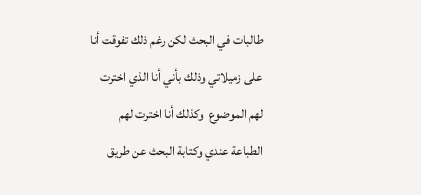طالبات في البحث لكن رغم ذلك تفوقت أنا على زميلاتي وذلك بأني أنا الذي اخترت لهم الموضوع  وكذلك أنا اخترت لهم الطباعة عندي وكتابة البحث عن طريق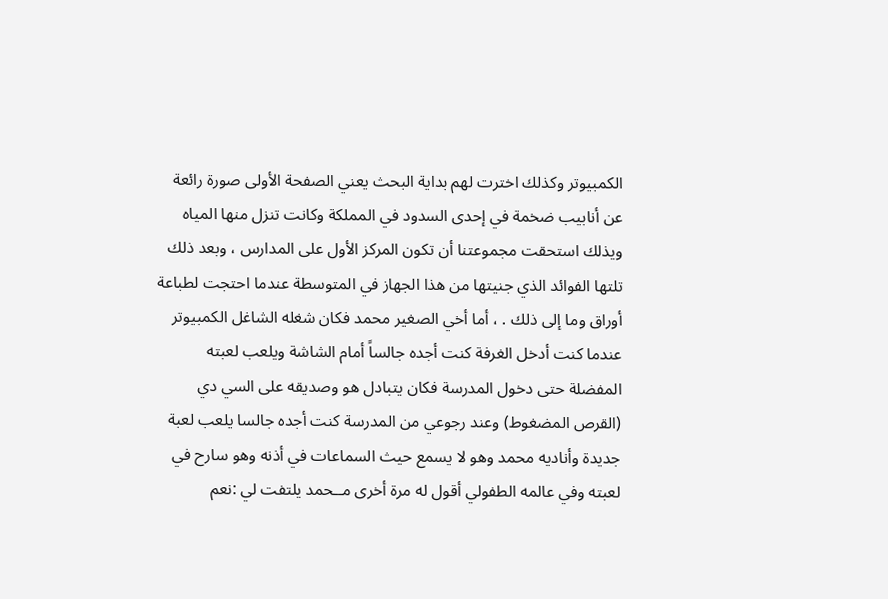الكمبيوتر وكذلك اخترت لهم بداية البحث يعني الصفحة الأولى صورة رائعة عن أنابيب ضخمة في إحدى السدود في المملكة وكانت تنزل منها المياه ويذلك استحقت مجموعتنا أن تكون المركز الأول على المدارس ، وبعد ذلك تلتها الفوائد الذي جنيتها من هذا الجهاز في المتوسطة عندما احتجت لطباعة أوراق وما إلى ذلك . ، أما أخي الصغير محمد فكان شغله الشاغل الكمبيوتر عندما كنت أدخل الغرفة كنت أجده جالساً أمام الشاشة ويلعب لعبته المفضلة حتى دخول المدرسة فكان يتبادل هو وصديقه على السي دي (القرص المضغوط) وعند رجوعي من المدرسة كنت أجده جالسا يلعب لعبة جديدة وأناديه محمد وهو لا يسمع حيث السماعات في أذنه وهو سارح في لعبته وفي عالمه الطفولي أقول له مرة أخرى مــحمد يلتفت لي :نعم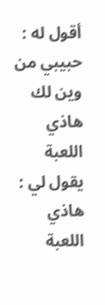أقول له : حبيبي من وين لك هاذي اللعبة يقول لي : هاذي اللعبة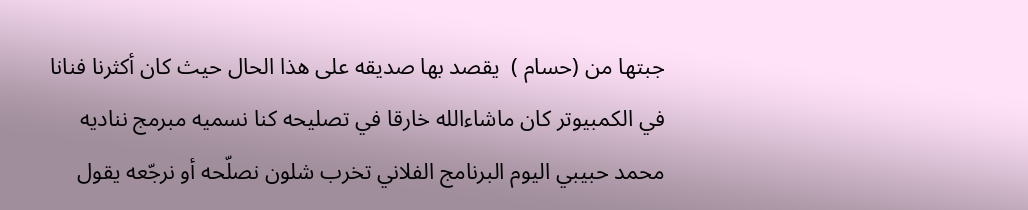جبتها من (حسام )  يقصد بها صديقه على هذا الحال حيث كان أكثرنا فنانا في الكمبيوتر كان ماشاءالله خارقا في تصليحه كنا نسميه مبرمج نناديه محمد حبيبي اليوم البرنامج الفلاني تخرب شلون نصلّحه أو نرجّعه يقول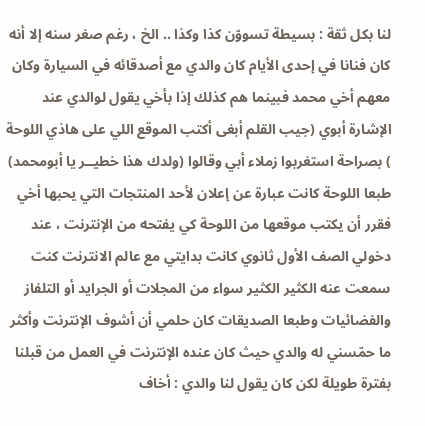لنا بكل ثقة : بسيطة تسووّن كذا وكذا .. الخ ، رغم صغر سنه إلا أنه كان فنانا في إحدى الأيام كان والدي مع أصدقائه في السيارة وكان معهم أخي محمد فبينما هم كذلك إذا بأخي يقول لوالدي عند الإشارة أبوي (جيب القلم أبغى أكتب الموقع اللي على هاذي اللوحة ) بصراحة استغربوا زملاء أبي وقالوا (ولدك هذا خطيــر يا أبومحمد) طبعا اللوحة كانت عبارة عن إعلان لأحد المنتجات التي يحبها أخي فقرر أن يكتب موقعها من اللوحة كي يفتحه من الإنترنت ، عند دخولي الصف الأول ثانوي كانت بدايتي مع عالم الانترنت كنت سمعت عنه الكثير الكثير سواء من المجلات أو الجرايد أو التلفاز والفضائيات وطبعا الصديقات كان حلمي أن أشوف الإنترنت وأكثر ما حمّسني له والدي حيث كان عنده الإنترنت في العمل من قبلنا بفترة طويلة لكن كان يقول لنا والدي : أخاف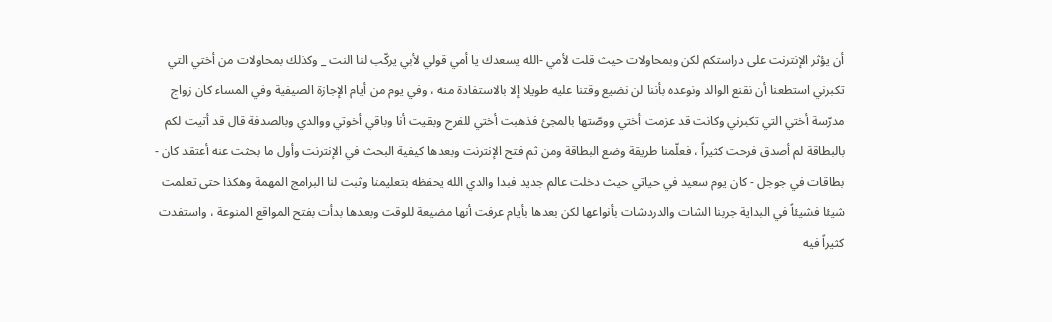أن يؤثر الإنترنت على دراستكم لكن وبمحاولات حيث قلت لأمي -الله يسعدك يا أمي قولي لأبي يركّب لنا النت _ وكذلك بمحاولات من أختي التي تكبرني استطعنا أن نقنع الوالد ونوعده بأننا لن نضيع وقتنا عليه طويلا إلا بالاستفادة منه ، وفي يوم من أيام الإجازة الصيفية وفي المساء كان زواج مدرّسة أختي التي تكبرني وكانت قد عزمت أختي ووصّتها بالمجئ فذهبت أختي للفرح وبقيت أنا وباقي أخوتي ووالدي وبالصدفة قال قد أتيت لكم بالبطاقة لم أصدق فرحت كثيراً ، فعلّمنا طريقة وضع البطاقة ومن ثم فتح الإنترنت وبعدها كيفية البحث في الإنترنت وأول ما بحثت عنه أعتقد كان - بطاقات في جوجل - كان يوم سعيد في حياتي حيث دخلت عالم جديد فبدا والدي الله يحفظه بتعليمنا وثبت لنا البرامج المهمة وهكذا حتى تعلمت شيئا فشيئاً في البداية جربنا الشات والدردشات بأنواعها لكن بعدها بأيام عرفت أنها مضيعة للوقت وبعدها بدأت بفتح المواقع المنوعة ، واستفدت كثيراً فيه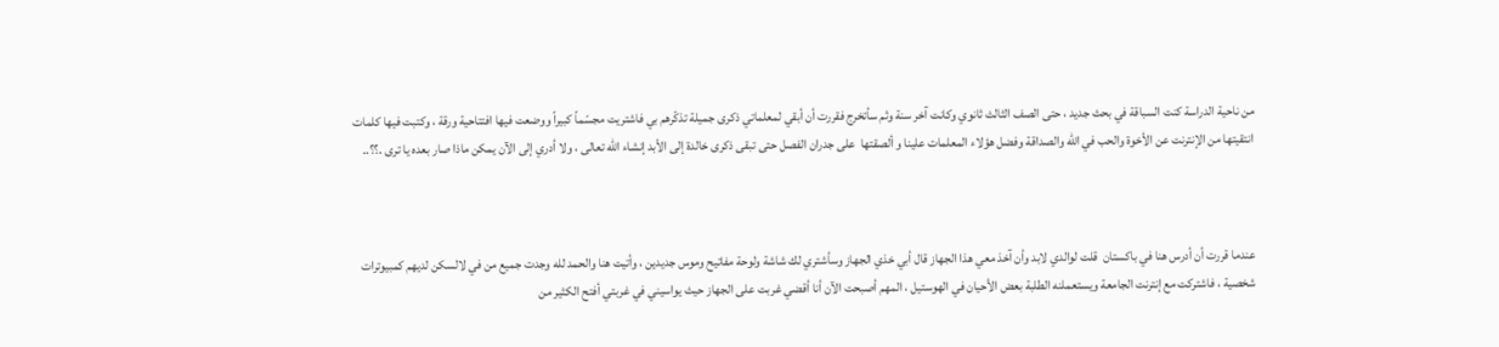من ناحية الدراسة كنت السباقة في بحث جديد ، حتى الصف الثالث ثانوي وكانت آخر سنة وثم سأتخرج فقررت أن أبقي لمعلماتي ذكرى جميلة تذكّرهم بي فاشتريت مجسّماً كبيراً ووضعت فيها افتتاحية ورقة ، وكتبت فيها كلمات انتقيتها من الإنترنت عن الأخوة والحب في الله والصداقة وفضل هؤلاء المعلمات علينا و ألصقتها  على جدران الفصل حتى تبقى ذكرى خالدة إلى الأبد إنشاء الله تعالى ، ولا أدري إلى الآن يمكن ماذا صار بعده يا ترى .؟؟..



عندما قررت أن أدرس هنا في باكستان  قلت لوالدي لابد وأن آخذ معي هذا الجهاز قال أبي خذي الجهاز وسأشتري لك شاشة ولوحة مفاتيح وموس جديدين ، وأتيت هنا والحمد لله وجدت جميع من في لالسكن لديهم كمبيوترات شخصية ، فاشتركت مع إنترنت الجامعة ويستعملنه الطلبة بعض الأحيان في الهوستيل ، المهم أصبحت الآن أنا أقضي غربت على الجهاز حيث يواسيني في غربتي أفتح الكثير من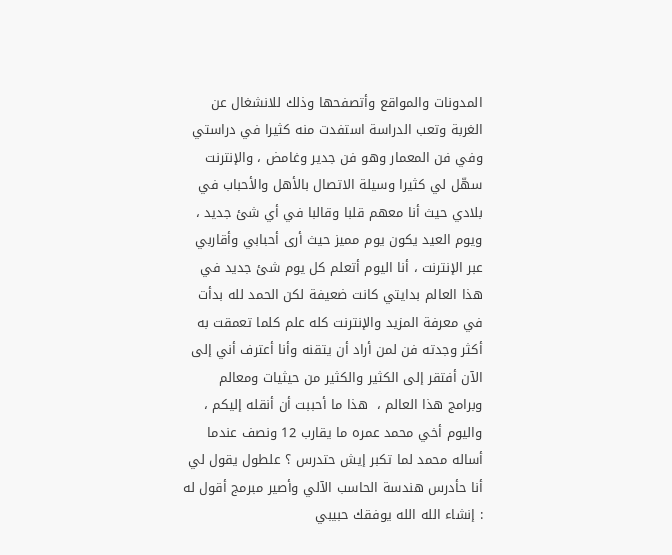المدونات والمواقع وأتصفحها وذلك للانشغال عن الغربة وتعب الدراسة استفدت منه كثيرا في دراستي وفي فن المعمار وهو فن جدير وغامض ، والإنترنت سهّل لي كثيرا وسيلة الاتصال بالأهل والأحباب في بلادي حيث أنا معهم قلبا وقالبا في أي شئ جديد ، ويوم العيد يكون يوم مميز حيث أرى أحبابي وأقاربي عبر الإنترنت ، أنا اليوم أتعلم كل يوم شئ جديد في هذا العالم بدايتي كانت ضعيفة لكن الحمد لله بدأت في معرفة المزيد والإنترنت كله علم كلما تعمقت به أكثر وجدته فن لمن أراد أن يتقنه وأنا أعترف أني إلى الآن أفتقر إلى الكثير والكثير من حيثيات ومعالم وبرامج هذا العالم ،  هذا ما أحببت أن أنقله إليكم ، واليوم أخي محمد عمره ما يقارب 12 ونصف عندما أساله محمد لما تكبر إيش حتدرس ؟ علطول يقول لي أنا حأدرس هندسة الحاسب الآلي وأصير مبرمج أقول له : إنشاء الله الله يوفقك حبيبي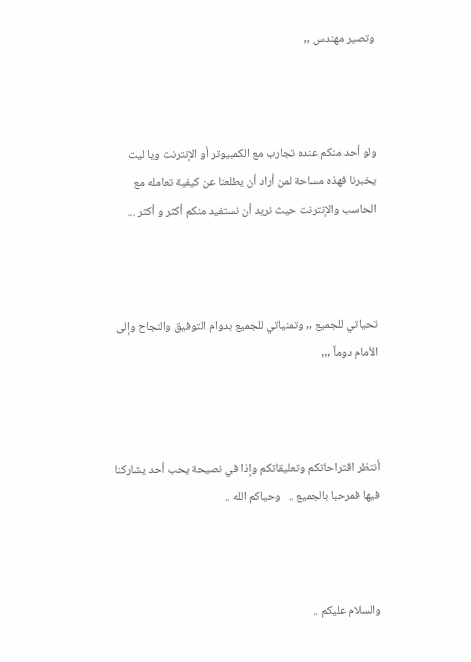وتصير مهندس ,,



ولو أحد منكم عنده تجارب مع الكمبيوتر أو الإنترنت ويا ليت يخبرنا فهذه مساحة لمن أراد أن يطلعنا عن كيفية تعامله مع الحاسب والإنترنت حيث نريد أن نستفيد منكم أكثر و أكثر ...



تحياتي للجميع ,, وتمنياتي للجميع بدوام التوفيق والنجاح وإلى الأمام دوماً ,,,



أنتظر اقتراحاتكم وتعليقاتكم وإذا في نصيحة يحب أحد يشاركنا فيها فمرحبا بالجميع ..   وحياكم الله ..



والسلام عليكم ..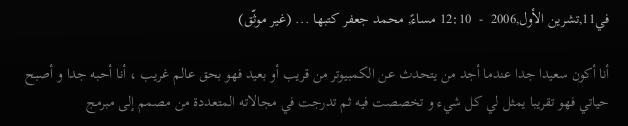في11,تشرين الأول,2006  -  12:10 مساءً, محمد جعفر كتبها ... (غير موثّق)

أنا أكون سعيدا جدا عندما أجد من يتحدث عن الكمبيوتر من قريب أو بعيد فهو بحق عالم غريب ، أنا أحبه جدا و أصبح حياتي فهو تقريبا يمثل لي كل شيء و تخصصت فيه ثم تدرجت في مجالاته المتعددة من مصمم إلى مبرمج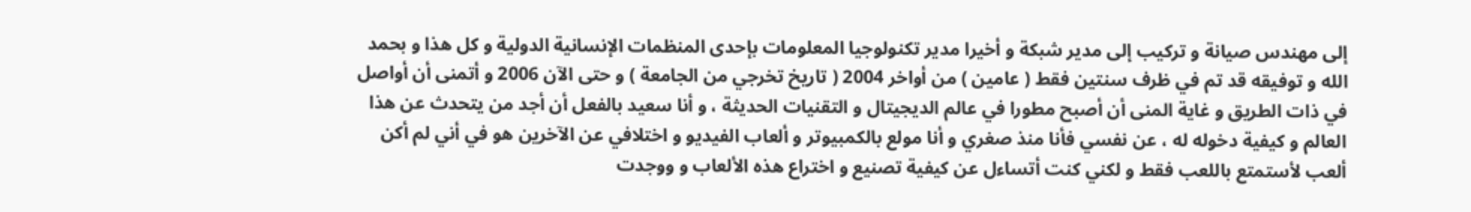إلى مهندس صيانة و تركيب إلى مدير شبكة و أخيرا مدير تكنولوجيا المعلومات بإحدى المنظمات الإنسانية الدولية و كل هذا و بحمد الله و توفيقه قد تم في ظرف سنتين فقط ( عامين ) من أواخر 2004 ( تاريخ تخرجي من الجامعة ) و حتى الآن 2006 و أتمنى أن أواصل في ذات الطريق و غاية المنى أن أصبح مطورا في عالم الديجيتال و التقنيات الحديثة ، و أنا سعيد بالفعل أن أجد من يتحدث عن هذا العالم و كيفية دخوله له ، عن نفسي فأنا منذ صغري و أنا مولع بالكمبيوتر و ألعاب الفيديو و اختلافي عن الآخرين هو في أني لم أكن ألعب لأستمتع باللعب فقط و لكني كنت أتساءل عن كيفية تصنيع و اختراع هذه الألعاب و ووجدت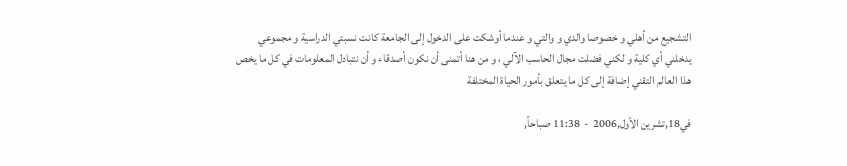التشجيع من أهلي و خصوصا والدي و والتي و عندما أوشكت على الدخول إلى الجامعة كانت نسبتي الدراسية و مجموعي يدخلني أي كلية و لكني فضلت مجال الحاسب الآلي ، و من هنا أتمنى أن نكون أصدقاء و أن نتبادل المعلومات في كل ما يخص هذا العالم التقني إضافة إلى كل ما يتعلق بأمور الحياة المختلفة

في18,تشرين الأول,2006  -  11:38 صباحاً,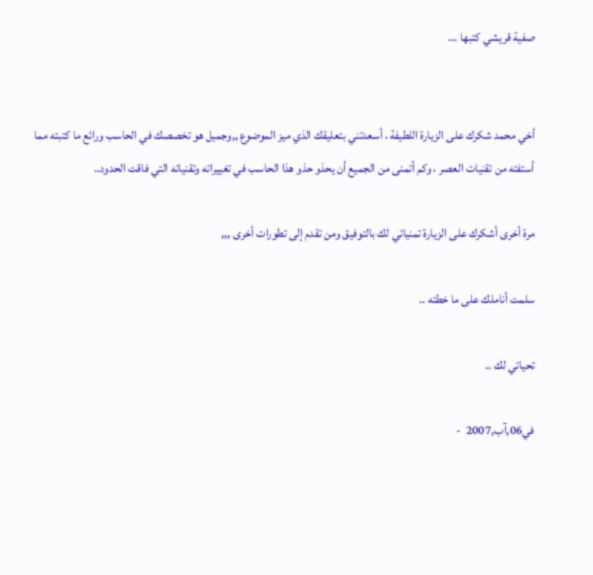صفية قريشي كتبها ...


أخي محمد شكرك على الزيارة اللطيفة ، أسعدتني بتعليقك الذي ميز الموضوع ,,وجميل هو تخصصك في الحاسب ورائع ما كتبته مما أستفته من تقنيات العصر ، وكم أتمنى من الجميع أن يحذو حذو هذا الحاسب في تغييراته وتقنياته التي فاقت الحدود..

مرة أخرى أشكرك على الزيارة تمنياتي لك بالتوفيق ومن تقدم إلى تطورات أخرى ,,,

سلمت أناملك على ما خطته ..

تحياتي لك ..

في06,آب,2007  -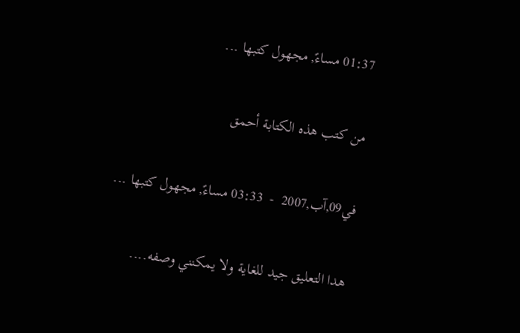01:37 مساءً, مجهول كتبها ...

من كتب هذه الكتابة أحمق

في09,آب,2007  -  03:33 مساءً, مجهول كتبها ...

هدا التعليق جيد للغاية ولا يمكنني وصفه....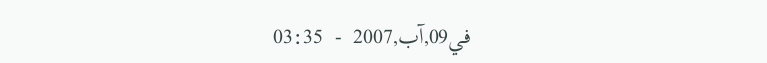في09,آب,2007  -  03:35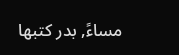مساءً, بدر كتبها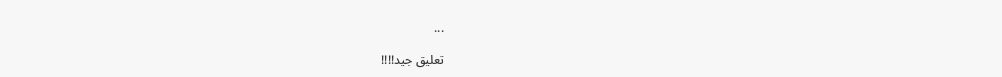...

تعليق جيد!!!!